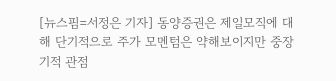[뉴스핌=서정은 기자] 동양증권은 제일모직에 대해 단기적으로 주가 모멘텀은 약해보이지만 중장기적 관점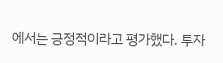에서는 긍정적이라고 평가했다. 투자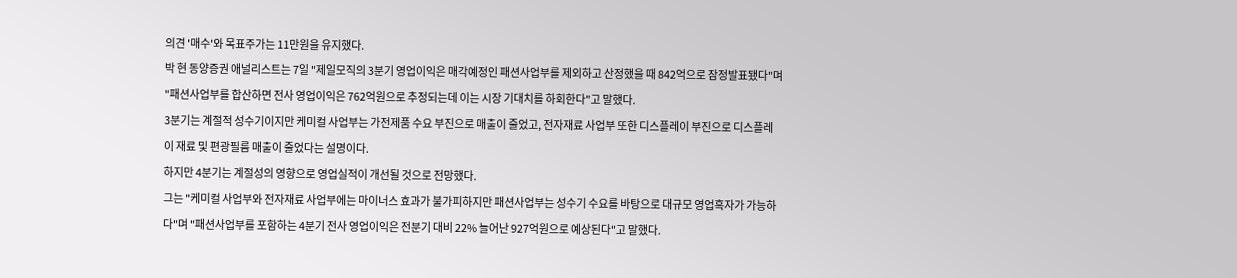의견 '매수'와 목표주가는 11만원을 유지했다.
박 현 동양증권 애널리스트는 7일 "제일모직의 3분기 영업이익은 매각예정인 패션사업부를 제외하고 산정했을 때 842억으로 잠정발표됐다"며 "패션사업부를 합산하면 전사 영업이익은 762억원으로 추정되는데 이는 시장 기대치를 하회한다"고 말했다.
3분기는 계절적 성수기이지만 케미컬 사업부는 가전제품 수요 부진으로 매출이 줄었고, 전자재료 사업부 또한 디스플레이 부진으로 디스플레이 재료 및 편광필름 매출이 줄었다는 설명이다.
하지만 4분기는 계절성의 영향으로 영업실적이 개선될 것으로 전망했다.
그는 "케미컬 사업부와 전자재료 사업부에는 마이너스 효과가 불가피하지만 패션사업부는 성수기 수요를 바탕으로 대규모 영업흑자가 가능하다"며 "패션사업부를 포함하는 4분기 전사 영업이익은 전분기 대비 22% 늘어난 927억원으로 예상된다"고 말했다.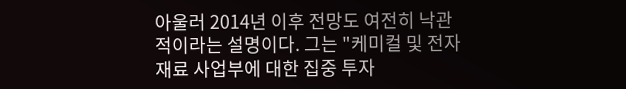아울러 2014년 이후 전망도 여전히 낙관적이라는 설명이다. 그는 "케미컬 및 전자재료 사업부에 대한 집중 투자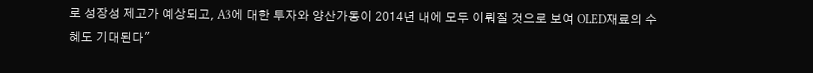로 성장성 제고가 예상되고, A3에 대한 투자와 양산가동이 2014년 내에 모두 이뤄질 것으로 보여 OLED재료의 수혜도 기대된다"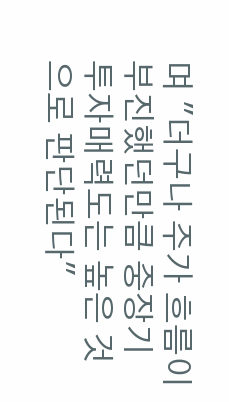며 "더구나 주가 흐름이 부진했던만큼 중장기 투자매력도는 높은 것으로 판단된다"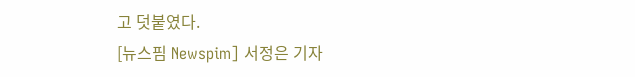고 덧붙였다.
[뉴스핌 Newspim] 서정은 기자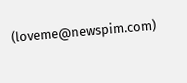(loveme@newspim.com)